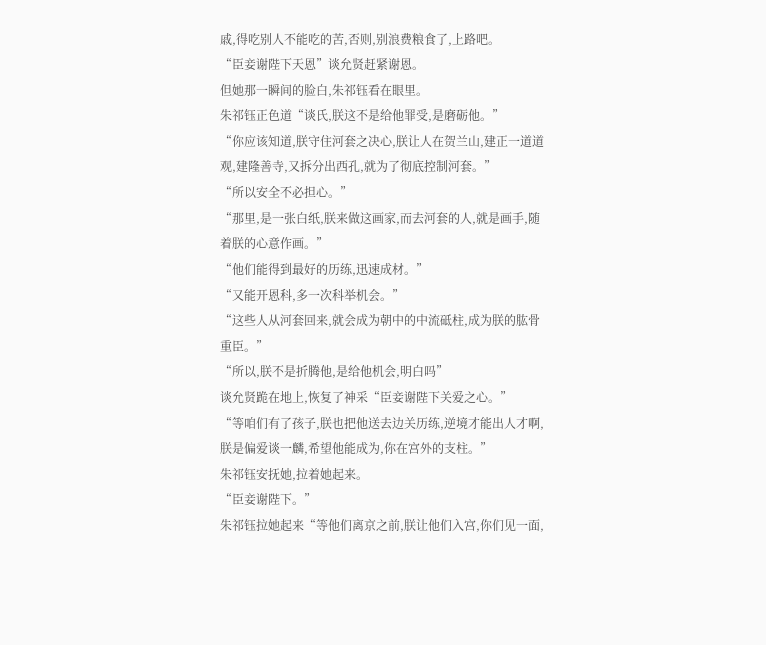戚,得吃别人不能吃的苦,否则,别浪费粮食了,上路吧。
“臣妾谢陛下天恩”谈允贤赶紧谢恩。
但她那一瞬间的脸白,朱祁钰看在眼里。
朱祁钰正色道“谈氏,朕这不是给他罪受,是磨砺他。”
“你应该知道,朕守住河套之决心,朕让人在贺兰山,建正一道道观,建隆善寺,又拆分出西孔,就为了彻底控制河套。”
“所以安全不必担心。”
“那里,是一张白纸,朕来做这画家,而去河套的人,就是画手,随着朕的心意作画。”
“他们能得到最好的历练,迅速成材。”
“又能开恩科,多一次科举机会。”
“这些人从河套回来,就会成为朝中的中流砥柱,成为朕的肱骨重臣。”
“所以,朕不是折腾他,是给他机会,明白吗”
谈允贤跪在地上,恢复了神采“臣妾谢陛下关爱之心。”
“等咱们有了孩子,朕也把他送去边关历练,逆境才能出人才啊,朕是偏爱谈一麟,希望他能成为,你在宫外的支柱。”
朱祁钰安抚她,拉着她起来。
“臣妾谢陛下。”
朱祁钰拉她起来“等他们离京之前,朕让他们入宫,你们见一面,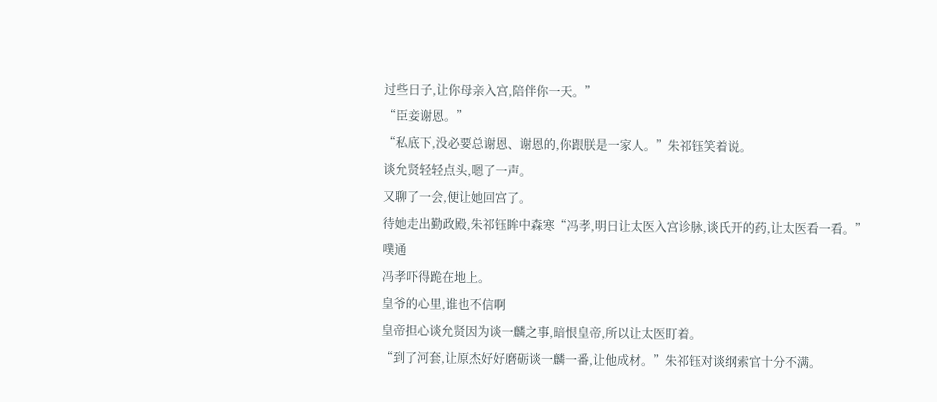过些日子,让你母亲入宫,陪伴你一天。”
“臣妾谢恩。”
“私底下,没必要总谢恩、谢恩的,你跟朕是一家人。”朱祁钰笑着说。
谈允贤轻轻点头,嗯了一声。
又聊了一会,便让她回宫了。
待她走出勤政殿,朱祁钰眸中森寒“冯孝,明日让太医入宫诊脉,谈氏开的药,让太医看一看。”
噗通
冯孝吓得跪在地上。
皇爷的心里,谁也不信啊
皇帝担心谈允贤因为谈一麟之事,暗恨皇帝,所以让太医盯着。
“到了河套,让原杰好好磨砺谈一麟一番,让他成材。”朱祁钰对谈纲索官十分不满。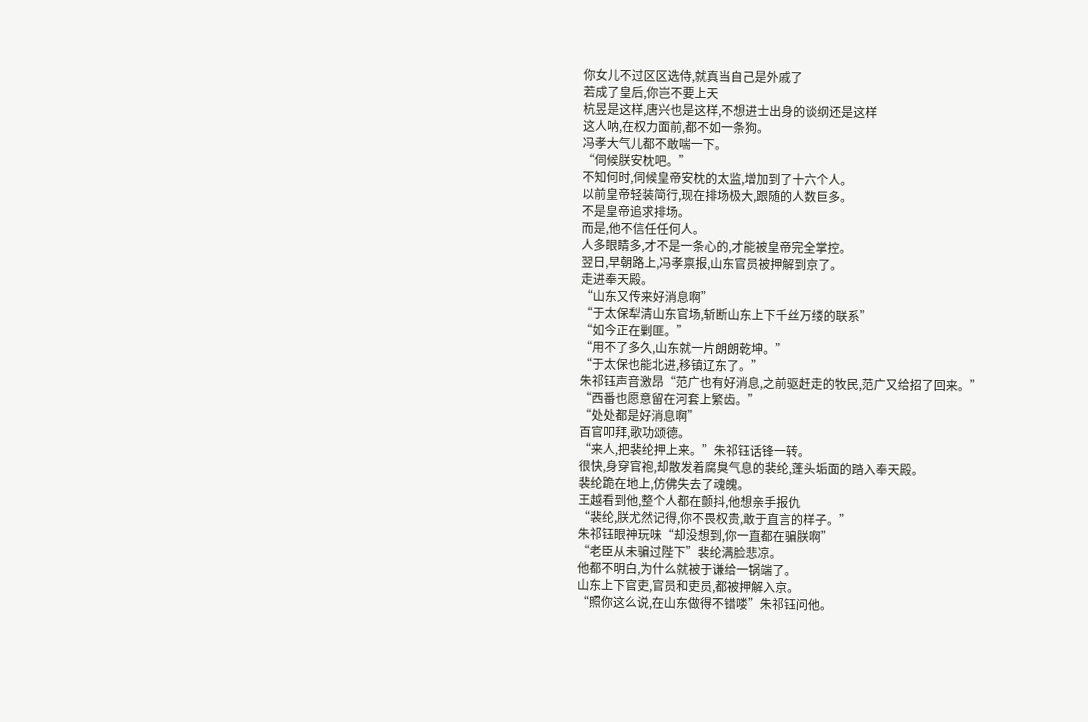你女儿不过区区选侍,就真当自己是外戚了
若成了皇后,你岂不要上天
杭昱是这样,唐兴也是这样,不想进士出身的谈纲还是这样
这人呐,在权力面前,都不如一条狗。
冯孝大气儿都不敢喘一下。
“伺候朕安枕吧。”
不知何时,伺候皇帝安枕的太监,增加到了十六个人。
以前皇帝轻装简行,现在排场极大,跟随的人数巨多。
不是皇帝追求排场。
而是,他不信任任何人。
人多眼睛多,才不是一条心的,才能被皇帝完全掌控。
翌日,早朝路上,冯孝禀报,山东官员被押解到京了。
走进奉天殿。
“山东又传来好消息啊”
“于太保犁清山东官场,斩断山东上下千丝万缕的联系”
“如今正在剿匪。”
“用不了多久,山东就一片朗朗乾坤。”
“于太保也能北进,移镇辽东了。”
朱祁钰声音激昂“范广也有好消息,之前驱赶走的牧民,范广又给招了回来。”
“西番也愿意留在河套上繁齿。”
“处处都是好消息啊”
百官叩拜,歌功颂德。
“来人,把裴纶押上来。”朱祁钰话锋一转。
很快,身穿官袍,却散发着腐臭气息的裴纶,蓬头垢面的踏入奉天殿。
裴纶跪在地上,仿佛失去了魂魄。
王越看到他,整个人都在颤抖,他想亲手报仇
“裴纶,朕尤然记得,你不畏权贵,敢于直言的样子。”
朱祁钰眼神玩味“却没想到,你一直都在骗朕啊”
“老臣从未骗过陛下”裴纶满脸悲凉。
他都不明白,为什么就被于谦给一锅端了。
山东上下官吏,官员和吏员,都被押解入京。
“照你这么说,在山东做得不错喽”朱祁钰问他。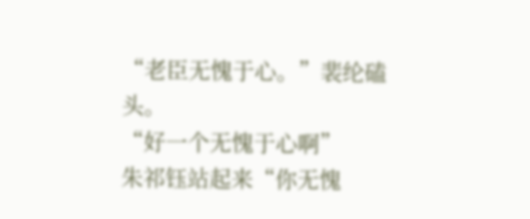“老臣无愧于心。”裴纶磕头。
“好一个无愧于心啊”
朱祁钰站起来“你无愧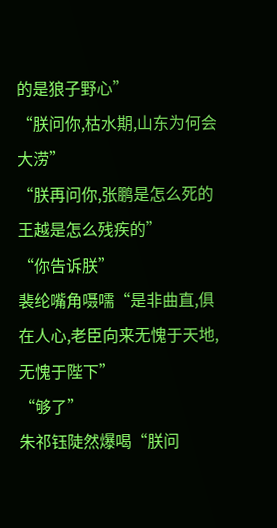的是狼子野心”
“朕问你,枯水期,山东为何会大涝”
“朕再问你,张鹏是怎么死的王越是怎么残疾的”
“你告诉朕”
裴纶嘴角嗫嚅“是非曲直,俱在人心,老臣向来无愧于天地,无愧于陛下”
“够了”
朱祁钰陡然爆喝“朕问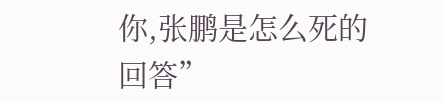你,张鹏是怎么死的回答”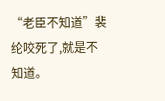“老臣不知道”裴纶咬死了,就是不知道。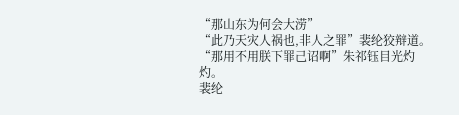“那山东为何会大涝”
“此乃天灾人祸也,非人之罪”裴纶狡辩道。
“那用不用朕下罪己诏啊”朱祁钰目光灼灼。
裴纶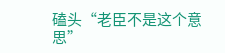磕头“老臣不是这个意思”